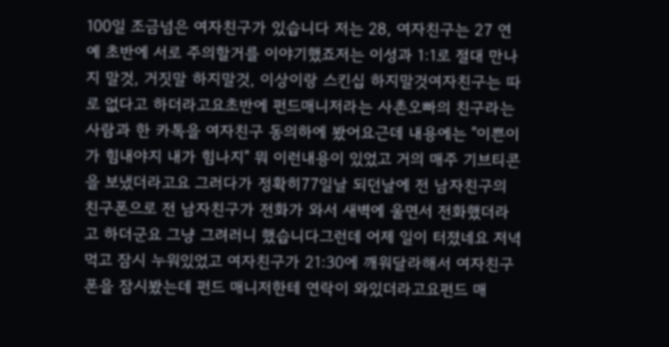100일 조금넘은 여자친구가 있습니다 저는 28, 여자친구는 27 연예 초반에 서로 주의할거를 이야기했죠저는 이성과 1:1로 절대 만나지 말것, 거짓말 하지말것, 이상이랑 스킨십 하지말것여자친구는 따로 없다고 하더라고요초반에 펀드매니저라는 사촌오빠의 친구라는 사람과 한 카톡을 여자친구 동의하에 봤어요근데 내용에는 "이쁜이가 힘내야지 내가 힘나지" 뭐 이런내용이 있었고 거의 매주 기브티콘을 보냈더라고요 그러다가 정확히77일날 되던날에 전 남자친구의 친구폰으로 전 남자친구가 전화가 와서 새벽에 울면서 전화했더라고 하더군요 그냥 그려러니 했습니다그런데 어제 일이 터졌네요 저녁먹고 잠시 누워있었고 여자친구가 21:30에 깨워달라해서 여자친구 폰을 잠시봤는데 펀드 매니저한테 연락이 와있더라고요펀드 매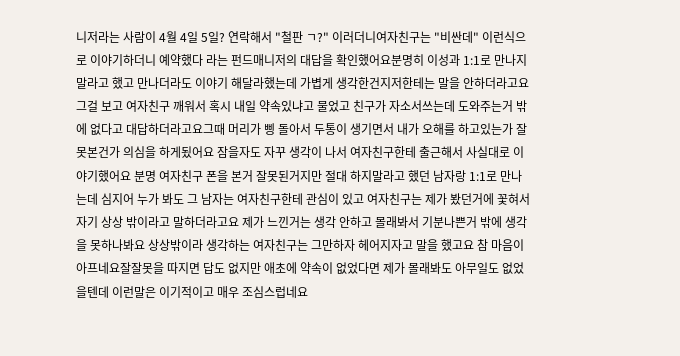니저라는 사람이 4월 4일 5일? 연락해서 "철판 ㄱ?" 이러더니여자친구는 "비싼데" 이런식으로 이야기하더니 예약했다 라는 펀드매니저의 대답을 확인했어요분명히 이성과 1:1로 만나지 말라고 했고 만나더라도 이야기 해달라했는데 가볍게 생각한건지저한테는 말을 안하더라고요 그걸 보고 여자친구 깨워서 혹시 내일 약속있냐고 물었고 친구가 자소서쓰는데 도와주는거 밖에 없다고 대답하더라고요그때 머리가 삥 돌아서 두통이 생기면서 내가 오해를 하고있는가 잘못본건가 의심을 하게됬어요 잠을자도 자꾸 생각이 나서 여자친구한테 출근해서 사실대로 이야기했어요 분명 여자친구 폰을 본거 잘못된거지만 절대 하지말라고 했던 남자랑 1:1로 만나는데 심지어 누가 봐도 그 남자는 여자친구한테 관심이 있고 여자친구는 제가 봤던거에 꽃혀서 자기 상상 밖이라고 말하더라고요 제가 느낀거는 생각 안하고 몰래봐서 기분나쁜거 밖에 생각을 못하나봐요 상상밖이라 생각하는 여자친구는 그만하자 헤어지자고 말을 했고요 참 마음이 아프네요잘잘못을 따지면 답도 없지만 애초에 약속이 없었다면 제가 몰래봐도 아무일도 없었을텐데 이런말은 이기적이고 매우 조심스럽네요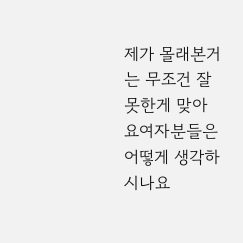제가 몰래본거는 무조건 잘못한게 맞아요여자분들은 어떻게 생각하시나요